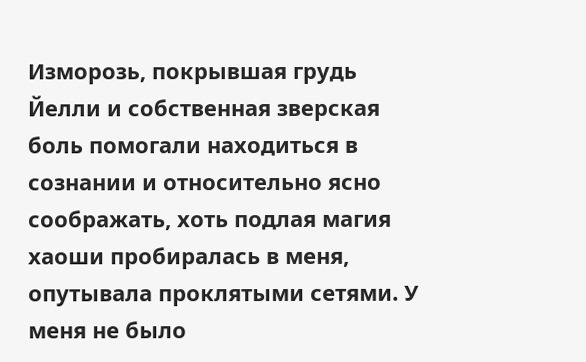Изморозь, покрывшая грудь Йелли и собственная зверская боль помогали находиться в сознании и относительно ясно соображать, хоть подлая магия хаоши пробиралась в меня, опутывала проклятыми сетями. У меня не было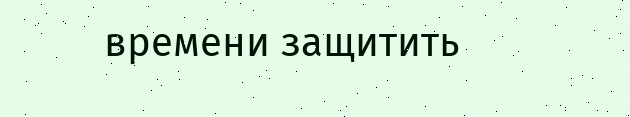времени защитить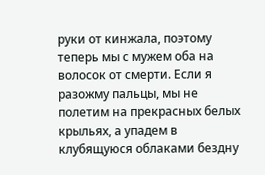руки от кинжала, поэтому теперь мы с мужем оба на волосок от смерти. Если я разожму пальцы, мы не полетим на прекрасных белых крыльях, а упадем в клубящуюся облаками бездну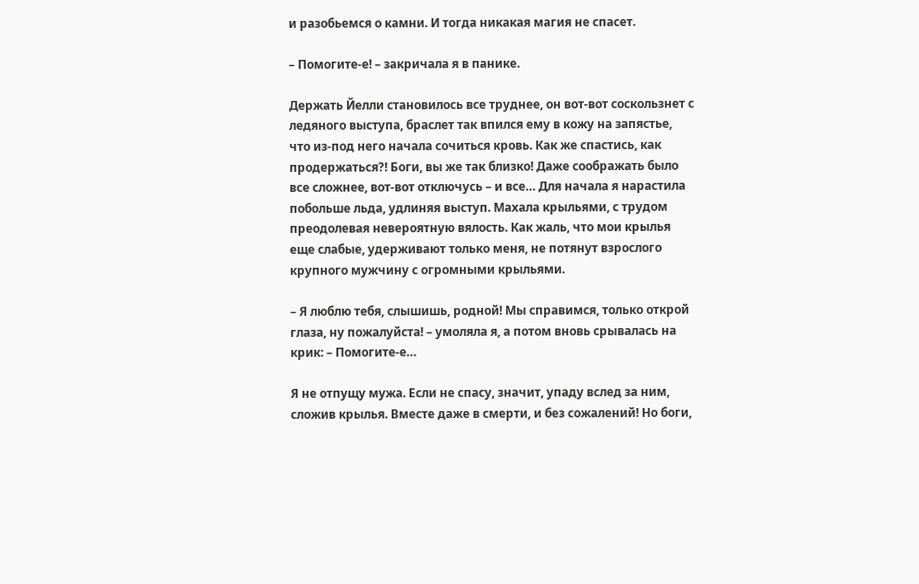и разобьемся о камни. И тогда никакая магия не спасет.

– Помогите-е! – закричала я в панике.

Держать Йелли становилось все труднее, он вот-вот соскользнет с ледяного выступа, браслет так впился ему в кожу на запястье, что из-под него начала сочиться кровь. Как же спастись, как продержаться?! Боги, вы же так близко! Даже соображать было все сложнее, вот-вот отключусь – и все… Для начала я нарастила побольше льда, удлиняя выступ. Махала крыльями, с трудом преодолевая невероятную вялость. Как жаль, что мои крылья еще слабые, удерживают только меня, не потянут взрослого крупного мужчину с огромными крыльями.

– Я люблю тебя, слышишь, родной! Мы справимся, только открой глаза, ну пожалуйста! – умоляла я, а потом вновь срывалась на крик: – Помогите-е…

Я не отпущу мужа. Если не спасу, значит, упаду вслед за ним, сложив крылья. Вместе даже в смерти, и без сожалений! Но боги,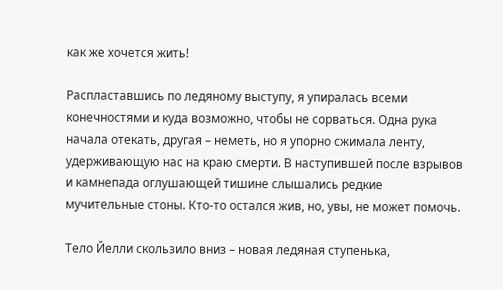как же хочется жить!

Распластавшись по ледяному выступу, я упиралась всеми конечностями и куда возможно, чтобы не сорваться. Одна рука начала отекать, другая – неметь, но я упорно сжимала ленту, удерживающую нас на краю смерти. В наступившей после взрывов и камнепада оглушающей тишине слышались редкие мучительные стоны. Кто-то остался жив, но, увы, не может помочь.

Тело Йелли скользило вниз – новая ледяная ступенька,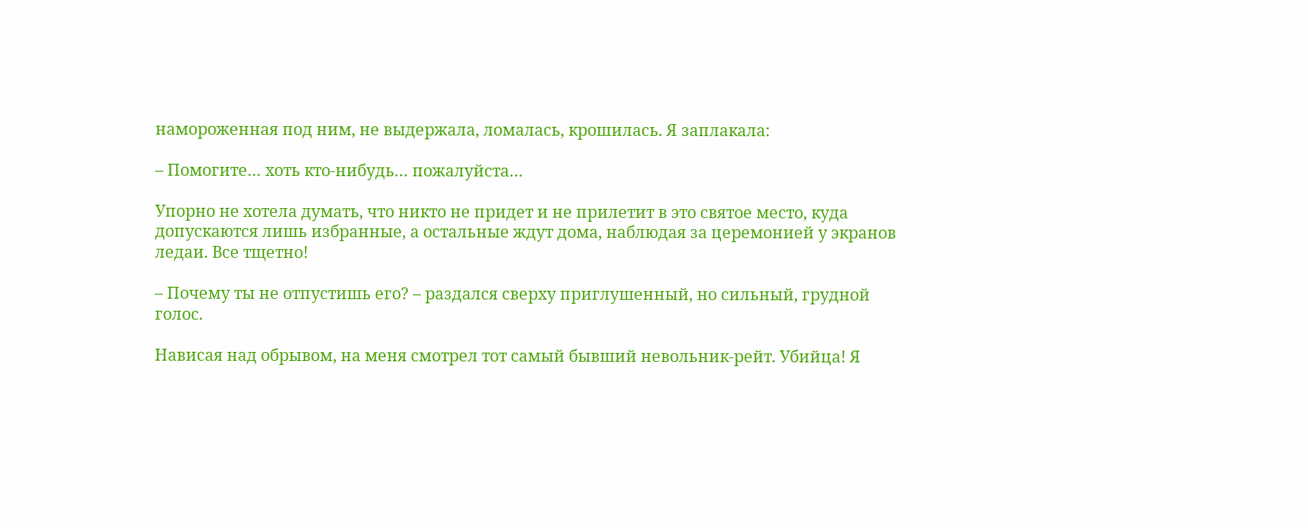намороженная под ним, не выдержала, ломалась, крошилась. Я заплакала:

– Помогите… хоть кто-нибудь… пожалуйста…

Упорно не хотела думать, что никто не придет и не прилетит в это святое место, куда допускаются лишь избранные, а остальные ждут дома, наблюдая за церемонией у экранов ледаи. Все тщетно!

– Почему ты не отпустишь его? – раздался сверху приглушенный, но сильный, грудной голос.

Нависая над обрывом, на меня смотрел тот самый бывший невольник-рейт. Убийца! Я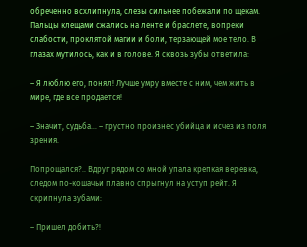обреченно всхлипнула, слезы сильнее побежали по щекам. Пальцы клещами сжались на ленте и браслете, вопреки слабости, проклятой магии и боли, терзающей мое тело. В глазах мутилось, как и в голове. Я сквозь зубы ответила:

– Я люблю его, понял! Лучше умру вместе с ним, чем жить в мире, где все продается!

– Значит, судьба… – грустно произнес убийца и исчез из поля зрения.

Попрощался?.. Вдруг рядом со мной упала крепкая веревка, следом по-кошачьи плавно спрыгнул на уступ рейт. Я скрипнула зубами:

– Пришел добить?!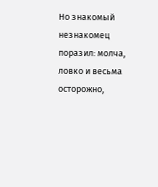Но знакомый незнакомец поразил: молча, ловко и весьма осторожно,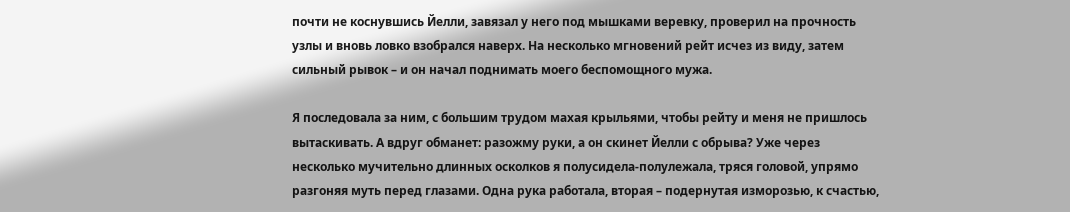почти не коснувшись Йелли, завязал у него под мышками веревку, проверил на прочность узлы и вновь ловко взобрался наверх. На несколько мгновений рейт исчез из виду, затем сильный рывок – и он начал поднимать моего беспомощного мужа.

Я последовала за ним, с большим трудом махая крыльями, чтобы рейту и меня не пришлось вытаскивать. А вдруг обманет: разожму руки, а он скинет Йелли с обрыва? Уже через несколько мучительно длинных осколков я полусидела-полулежала, тряся головой, упрямо разгоняя муть перед глазами. Одна рука работала, вторая – подернутая изморозью, к счастью,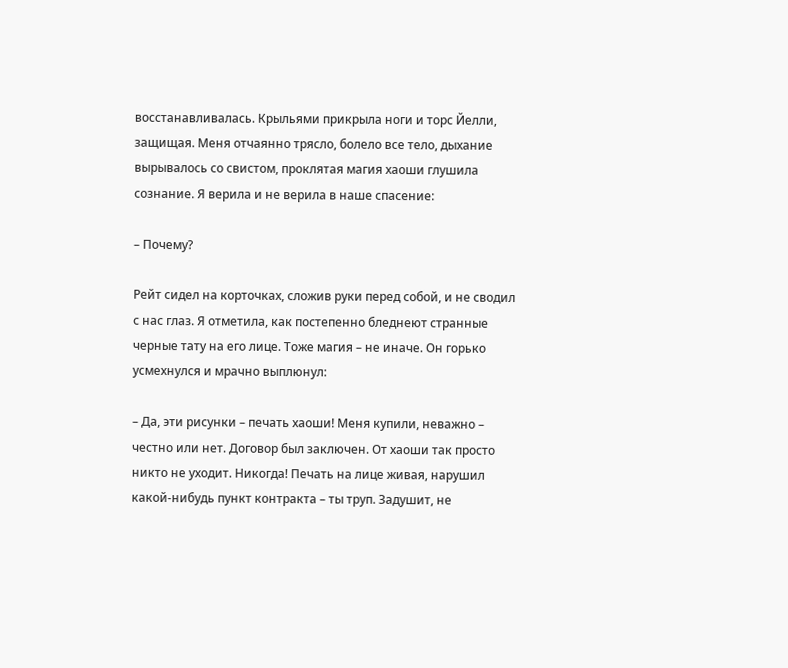восстанавливалась. Крыльями прикрыла ноги и торс Йелли, защищая. Меня отчаянно трясло, болело все тело, дыхание вырывалось со свистом, проклятая магия хаоши глушила сознание. Я верила и не верила в наше спасение:

– Почему?

Рейт сидел на корточках, сложив руки перед собой, и не сводил с нас глаз. Я отметила, как постепенно бледнеют странные черные тату на его лице. Тоже магия – не иначе. Он горько усмехнулся и мрачно выплюнул:

– Да, эти рисунки – печать хаоши! Меня купили, неважно – честно или нет. Договор был заключен. От хаоши так просто никто не уходит. Никогда! Печать на лице живая, нарушил какой-нибудь пункт контракта – ты труп. Задушит, не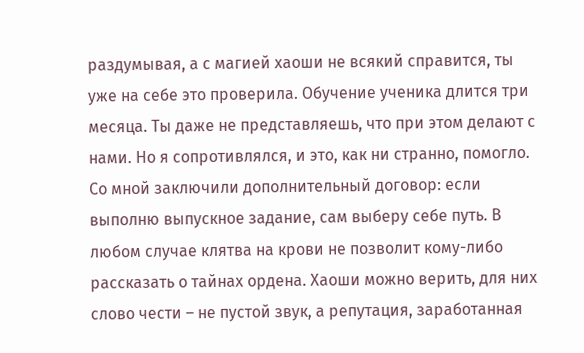раздумывая, а с магией хаоши не всякий справится, ты уже на себе это проверила. Обучение ученика длится три месяца. Ты даже не представляешь, что при этом делают с нами. Но я сопротивлялся, и это, как ни странно, помогло. Со мной заключили дополнительный договор: если выполню выпускное задание, сам выберу себе путь. В любом случае клятва на крови не позволит кому-либо рассказать о тайнах ордена. Хаоши можно верить, для них слово чести – не пустой звук, а репутация, заработанная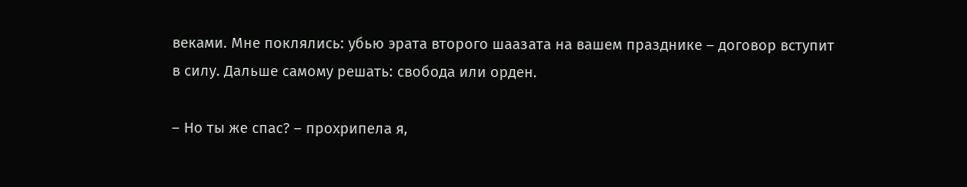веками. Мне поклялись: убью эрата второго шаазата на вашем празднике – договор вступит в силу. Дальше самому решать: свобода или орден.

– Но ты же спас? – прохрипела я,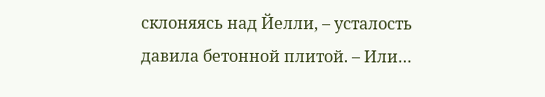склоняясь над Йелли, – усталость давила бетонной плитой. – Или…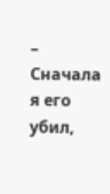– Сначала я его убил,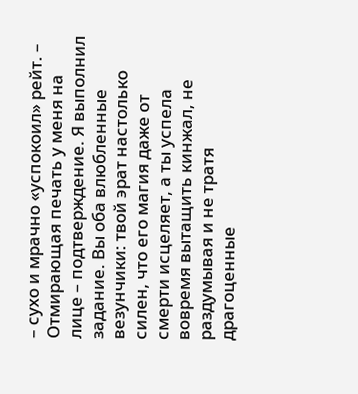– сухо и мрачно «успокоил» рейт. – Отмирающая печать у меня на лице – подтверждение. Я выполнил задание. Вы оба влюбленные везунчики: твой эрат настолько силен, что его магия даже от смерти исцеляет, а ты успела вовремя вытащить кинжал, не раздумывая и не тратя драгоценные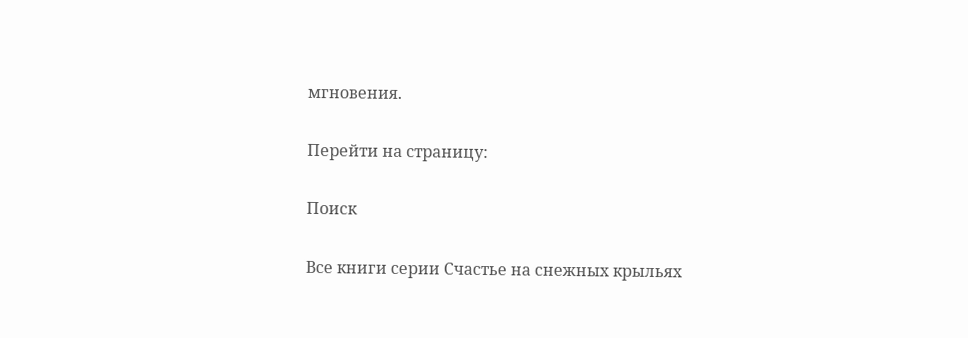мгновения.

Перейти на страницу:

Поиск

Все книги серии Счастье на снежных крыльях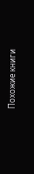Похожие книги